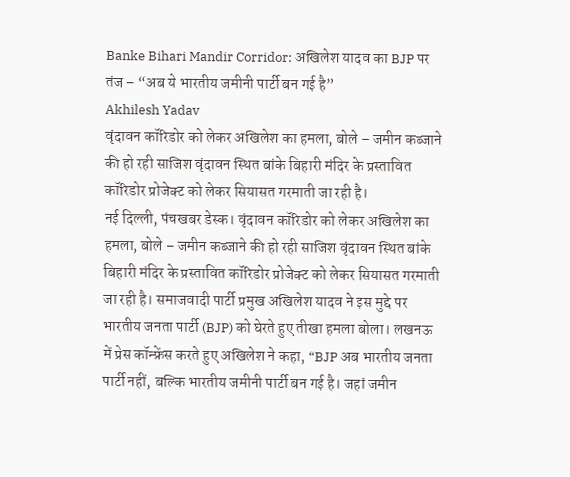Banke Bihari Mandir Corridor: अखिलेश यादव का BJP पर तंज – “अब ये भारतीय जमीनी पार्टी बन गई है”
Akhilesh Yadav
वृंदावन कॉरिडोर को लेकर अखिलेश का हमला, बोले – जमीन कब्जाने की हो रही साजिश वृंदावन स्थित बांके बिहारी मंदिर के प्रस्तावित कॉरिडोर प्रोजेक्ट को लेकर सियासत गरमाती जा रही है।
नई दिल्ली, पंचखबर डेस्क। वृंदावन कॉरिडोर को लेकर अखिलेश का हमला, बोले – जमीन कब्जाने की हो रही साजिश वृंदावन स्थित बांके बिहारी मंदिर के प्रस्तावित कॉरिडोर प्रोजेक्ट को लेकर सियासत गरमाती जा रही है। समाजवादी पार्टी प्रमुख अखिलेश यादव ने इस मुद्दे पर भारतीय जनता पार्टी (BJP) को घेरते हुए तीखा हमला बोला। लखनऊ में प्रेस कॉन्फ्रेंस करते हुए अखिलेश ने कहा, “BJP अब भारतीय जनता पार्टी नहीं, बल्कि भारतीय जमीनी पार्टी बन गई है। जहां जमीन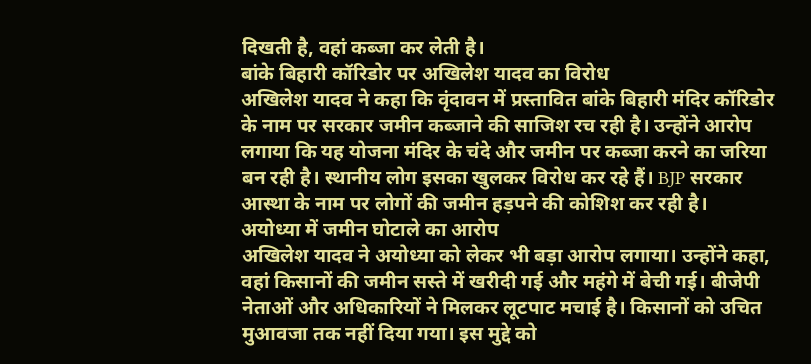दिखती है, वहां कब्जा कर लेती है।
बांके बिहारी कॉरिडोर पर अखिलेश यादव का विरोध
अखिलेश यादव ने कहा कि वृंदावन में प्रस्तावित बांके बिहारी मंदिर कॉरिडोर के नाम पर सरकार जमीन कब्जाने की साजिश रच रही है। उन्होंने आरोप लगाया कि यह योजना मंदिर के चंदे और जमीन पर कब्जा करने का जरिया बन रही है। स्थानीय लोग इसका खुलकर विरोध कर रहे हैं। BJP सरकार आस्था के नाम पर लोगों की जमीन हड़पने की कोशिश कर रही है।
अयोध्या में जमीन घोटाले का आरोप
अखिलेश यादव ने अयोध्या को लेकर भी बड़ा आरोप लगाया। उन्होंने कहा, वहां किसानों की जमीन सस्ते में खरीदी गई और महंगे में बेची गई। बीजेपी नेताओं और अधिकारियों ने मिलकर लूटपाट मचाई है। किसानों को उचित मुआवजा तक नहीं दिया गया। इस मुद्दे को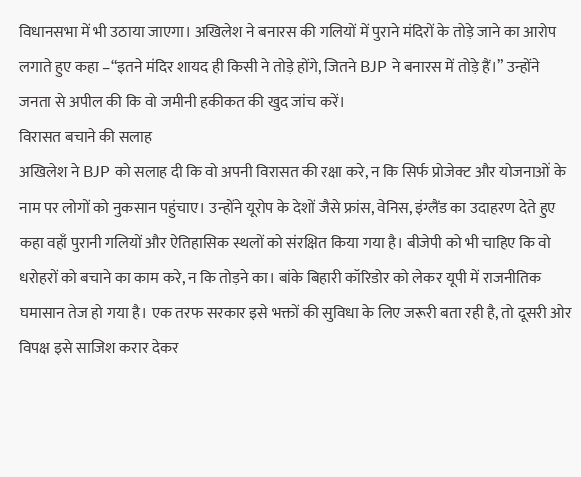विधानसभा में भी उठाया जाएगा। अखिलेश ने बनारस की गलियों में पुराने मंदिरों के तोड़े जाने का आरोप लगाते हुए कहा –“इतने मंदिर शायद ही किसी ने तोड़े होंगे, जितने BJP ने बनारस में तोड़े हैं।” उन्होंने जनता से अपील की कि वो जमीनी हकीकत की खुद जांच करें।
विरासत बचाने की सलाह
अखिलेश ने BJP को सलाह दी कि वो अपनी विरासत की रक्षा करे, न कि सिर्फ प्रोजेक्ट और योजनाओं के नाम पर लोगों को नुकसान पहुंचाए। उन्होंने यूरोप के देशों जैसे फ्रांस, वेनिस, इंग्लैंड का उदाहरण देते हुए कहा वहाँ पुरानी गलियों और ऐतिहासिक स्थलों को संरक्षित किया गया है। बीजेपी को भी चाहिए कि वो धरोहरों को बचाने का काम करे, न कि तोड़ने का। बांके बिहारी कॉरिडोर को लेकर यूपी में राजनीतिक घमासान तेज हो गया है। एक तरफ सरकार इसे भक्तों की सुविधा के लिए जरूरी बता रही है, तो दूसरी ओर विपक्ष इसे साजिश करार देकर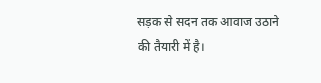सड़क से सदन तक आवाज उठाने की तैयारी में है।